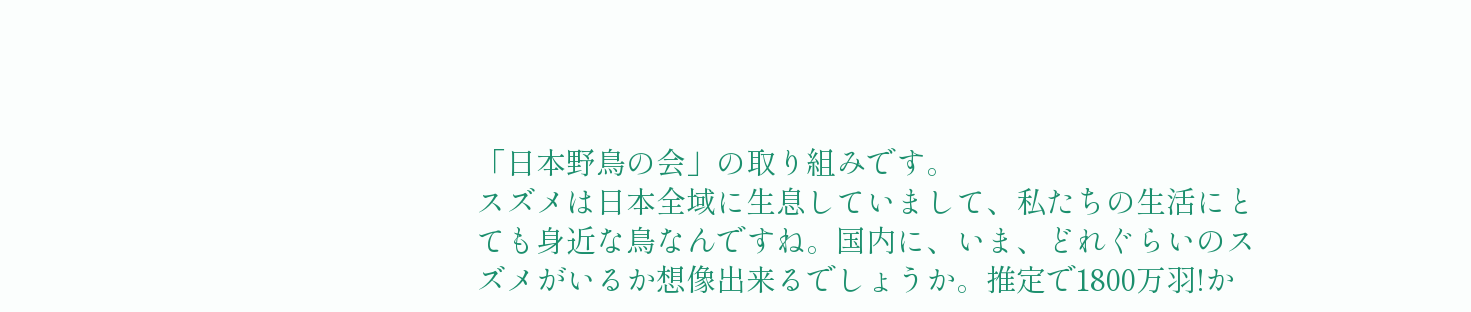「日本野鳥の会」の取り組みです。
スズメは日本全域に生息していまして、私たちの生活にとても身近な鳥なんですね。国内に、いま、どれぐらいのスズメがいるか想像出来るでしょうか。推定で1800万羽!か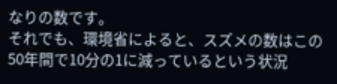なりの数です。
それでも、環境省によると、スズメの数はこの50年間で10分の1に減っているという状況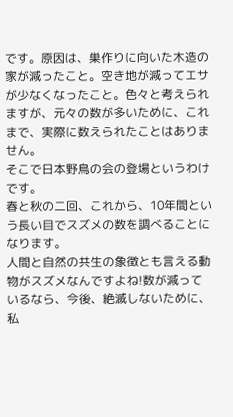です。原因は、巣作りに向いた木造の家が減ったこと。空き地が減ってエサが少なくなったこと。色々と考えられますが、元々の数が多いために、これまで、実際に数えられたことはありません。
そこで日本野鳥の会の登場というわけです。
春と秋の二回、これから、10年間という長い目でスズメの数を調べることになります。
人間と自然の共生の象徴とも言える動物がスズメなんですよね!数が減っているなら、今後、絶滅しないために、私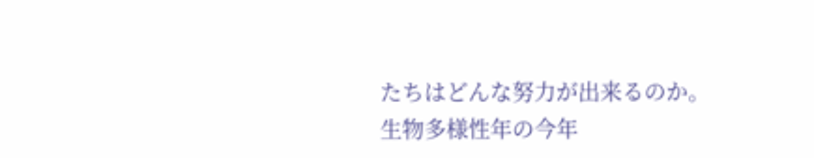たちはどんな努力が出来るのか。
生物多様性年の今年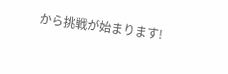から挑戦が始まります!